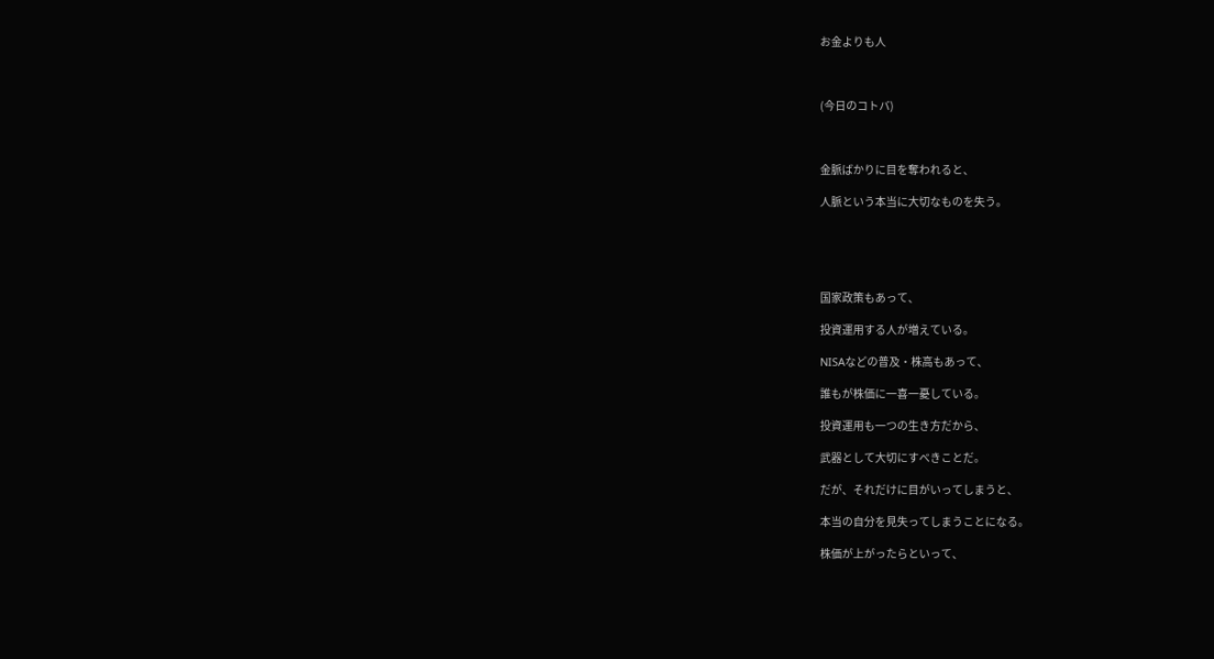お金よりも人



(今日のコトバ)



金脈ばかりに目を奪われると、

人脈という本当に大切なものを失う。





国家政策もあって、

投資運用する人が増えている。

NISAなどの普及・株高もあって、

誰もが株価に一喜一憂している。

投資運用も一つの生き方だから、

武器として大切にすべきことだ。

だが、それだけに目がいってしまうと、

本当の自分を見失ってしまうことになる。

株価が上がったらといって、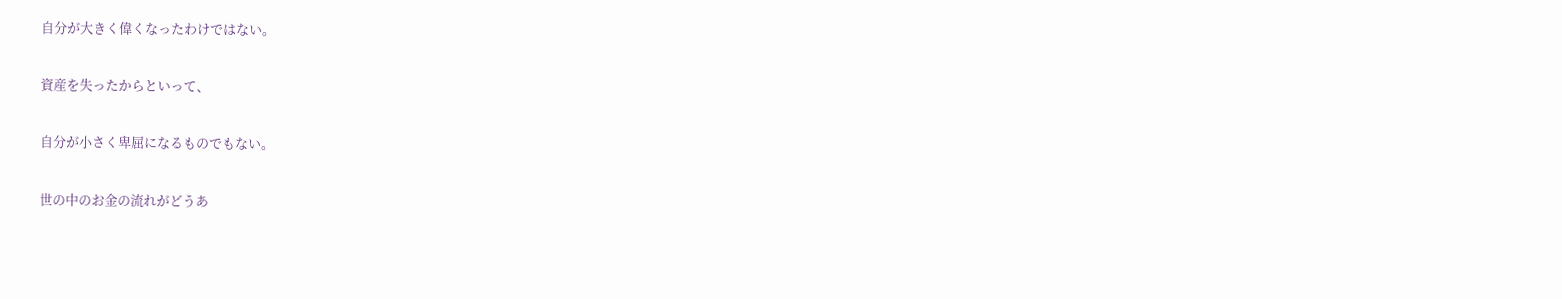自分が大きく偉くなったわけではない。

資産を失ったからといって、

自分が小さく卑屈になるものでもない。

世の中のお金の流れがどうあ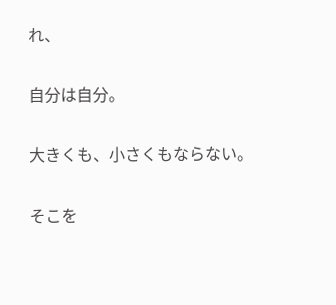れ、

自分は自分。

大きくも、小さくもならない。

そこを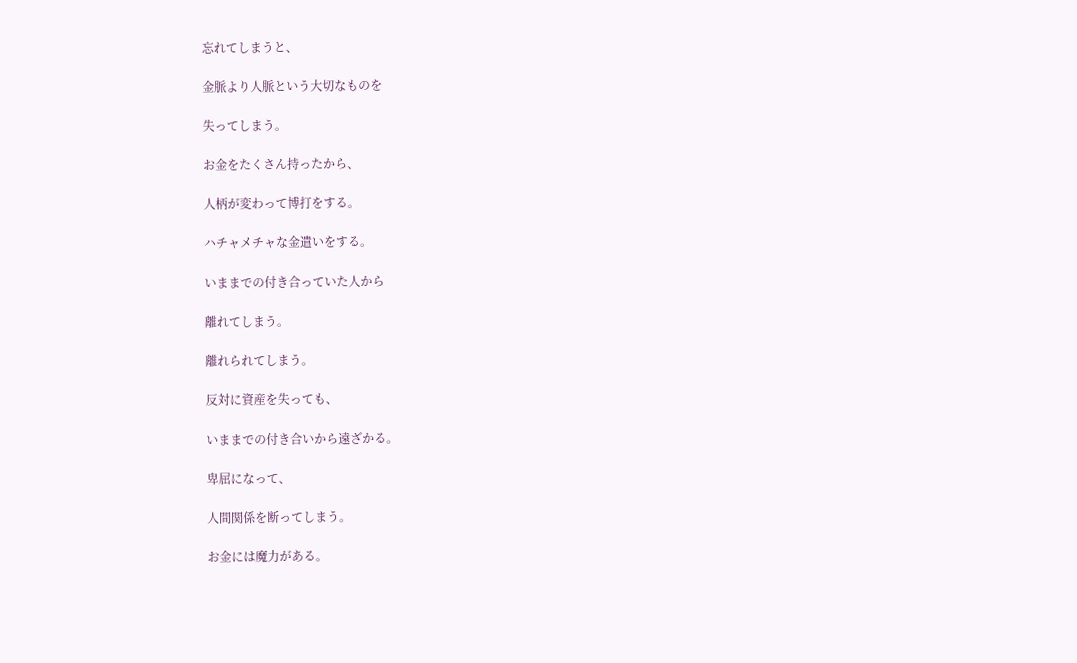忘れてしまうと、

金脈より人脈という大切なものを

失ってしまう。

お金をたくさん持ったから、

人柄が変わって博打をする。

ハチャメチャな金遣いをする。

いままでの付き合っていた人から

離れてしまう。

離れられてしまう。

反対に資産を失っても、

いままでの付き合いから遠ざかる。

卑屈になって、

人間関係を断ってしまう。

お金には魔力がある。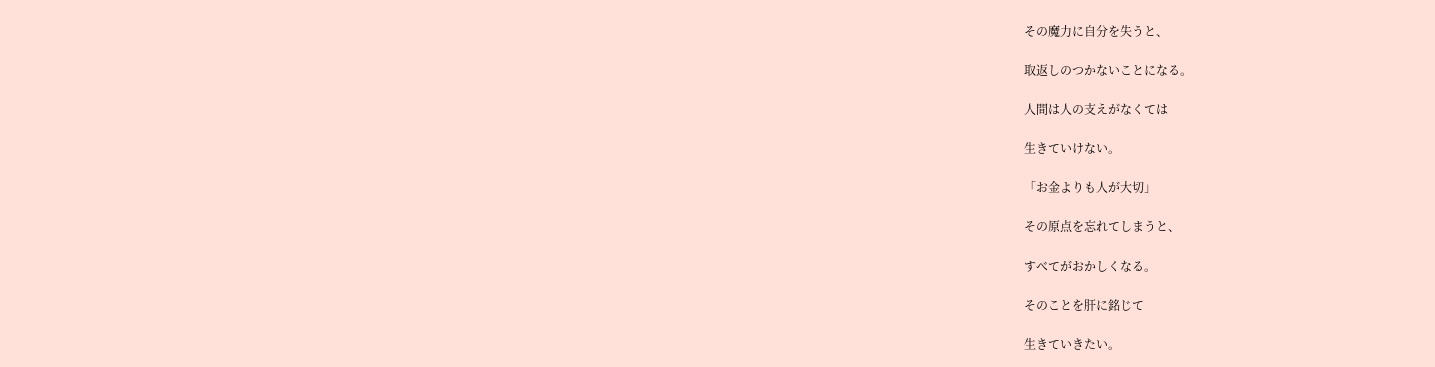その魔力に自分を失うと、

取返しのつかないことになる。

人間は人の支えがなくては

生きていけない。

「お金よりも人が大切」

その原点を忘れてしまうと、

すべてがおかしくなる。

そのことを肝に銘じて

生きていきたい。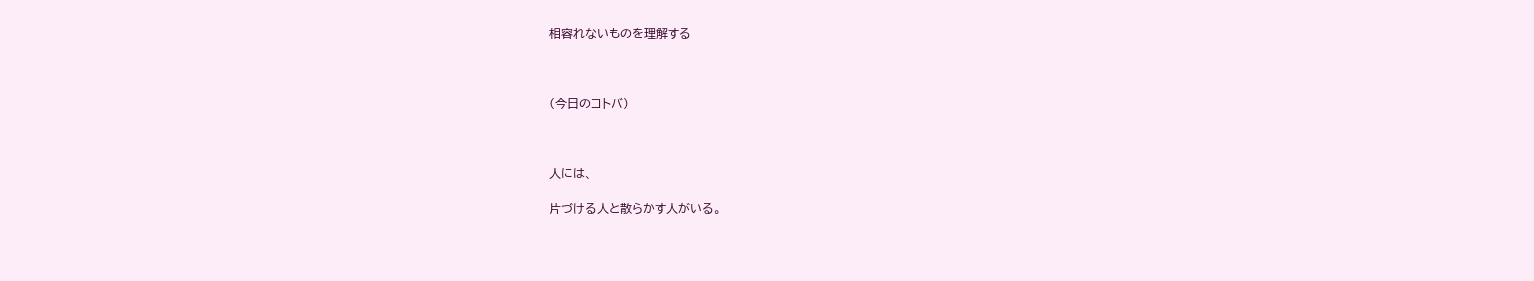相容れないものを理解する



(今日のコトバ)



人には、

片づける人と散らかす人がいる。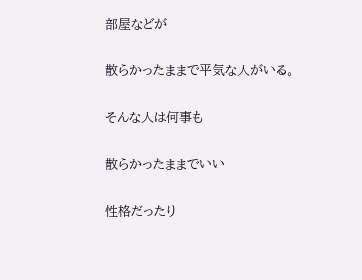部屋などが

散らかったままで平気な人がいる。

そんな人は何事も

散らかったままでいい

性格だったり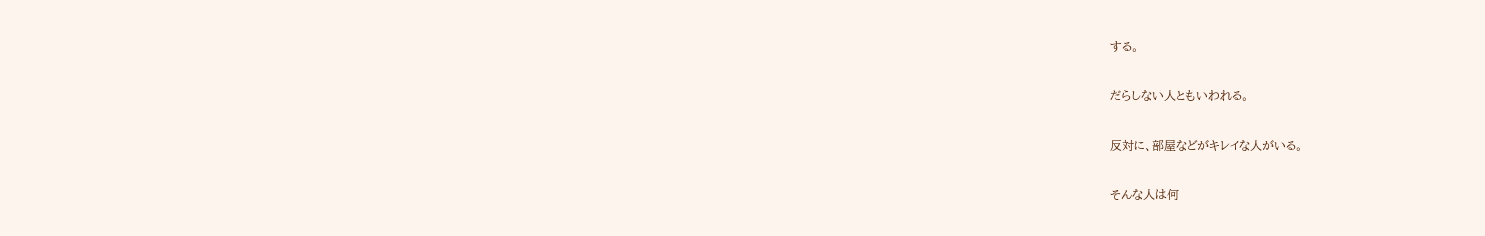する。

だらしない人ともいわれる。

反対に、部屋などがキレイな人がいる。

そんな人は何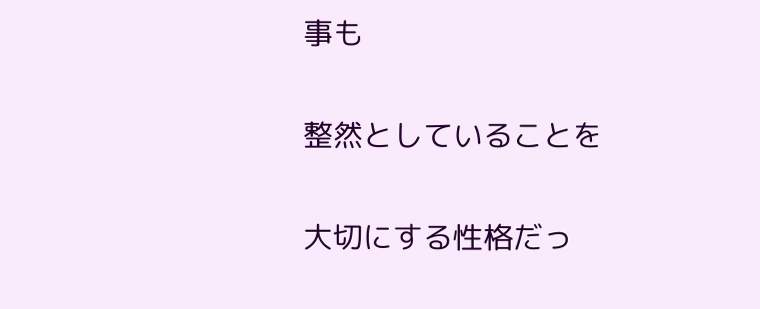事も

整然としていることを

大切にする性格だっ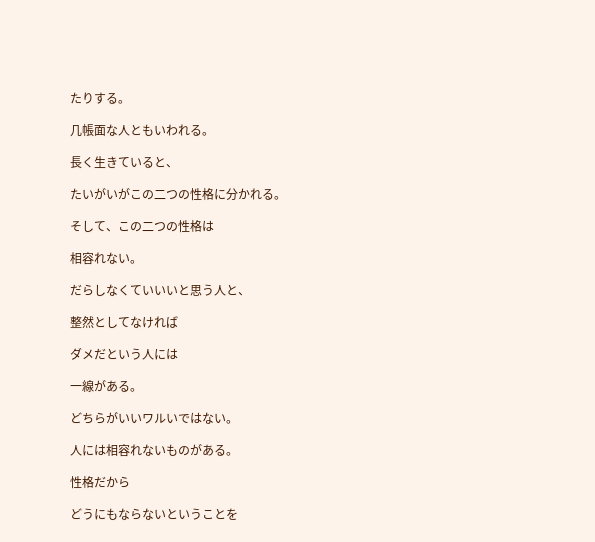たりする。

几帳面な人ともいわれる。

長く生きていると、

たいがいがこの二つの性格に分かれる。

そして、この二つの性格は

相容れない。

だらしなくていいいと思う人と、

整然としてなければ

ダメだという人には

一線がある。

どちらがいいワルいではない。

人には相容れないものがある。

性格だから

どうにもならないということを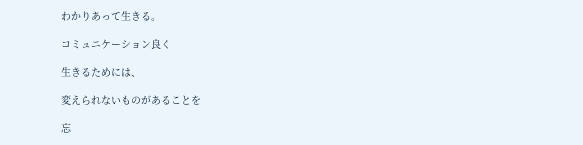わかりあって生きる。

コミュニケーション良く

生きるためには、

変えられないものがあることを

忘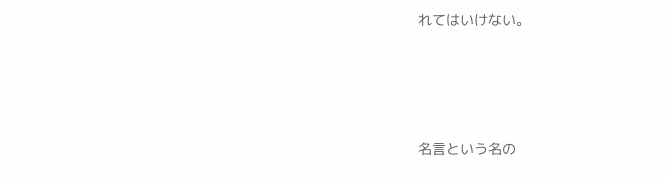れてはいけない。





名言という名の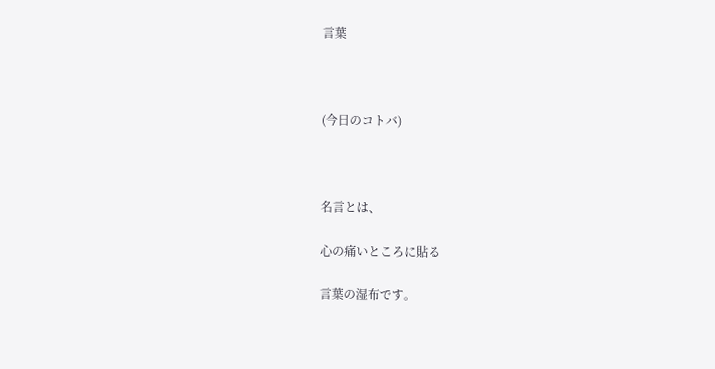言葉



(今日のコトバ)



名言とは、

心の痛いところに貼る

言葉の湿布です。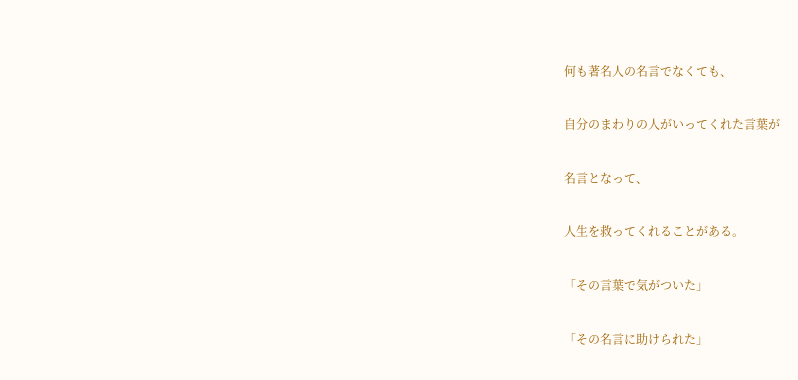何も著名人の名言でなくても、

自分のまわりの人がいってくれた言葉が

名言となって、

人生を救ってくれることがある。

「その言葉で気がついた」

「その名言に助けられた」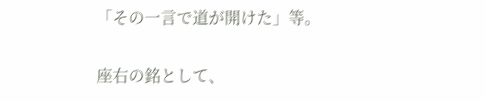「その一言で道が開けた」等。

座右の銘として、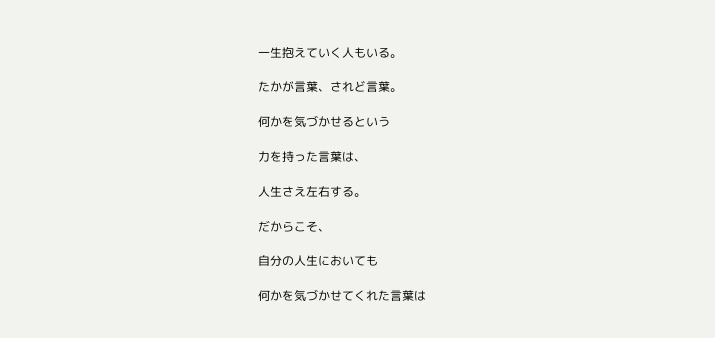一生抱えていく人もいる。

たかが言葉、されど言葉。

何かを気づかせるという

力を持った言葉は、

人生さえ左右する。

だからこそ、

自分の人生においても

何かを気づかせてくれた言葉は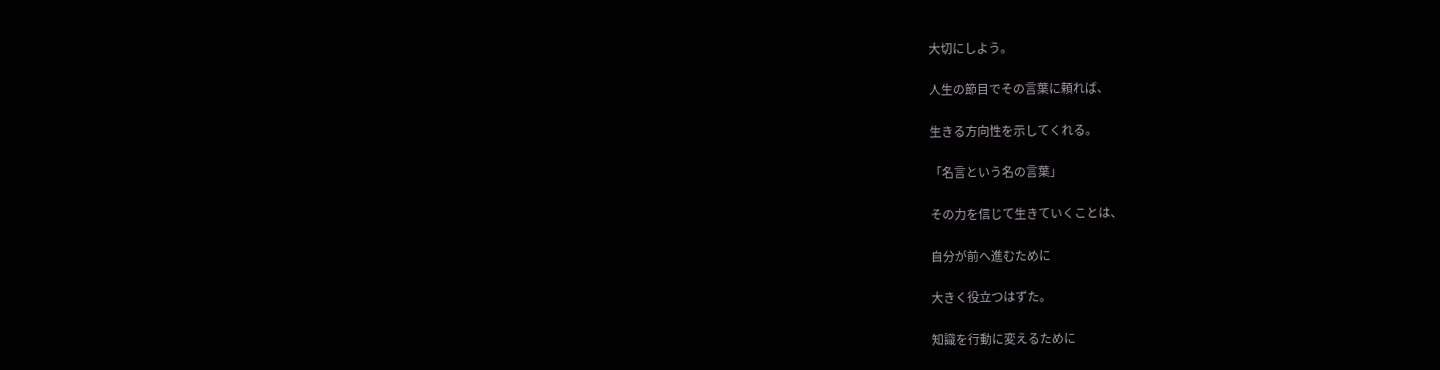大切にしよう。

人生の節目でその言葉に頼れば、

生きる方向性を示してくれる。

「名言という名の言葉」

その力を信じて生きていくことは、

自分が前へ進むために

大きく役立つはずた。

知識を行動に変えるために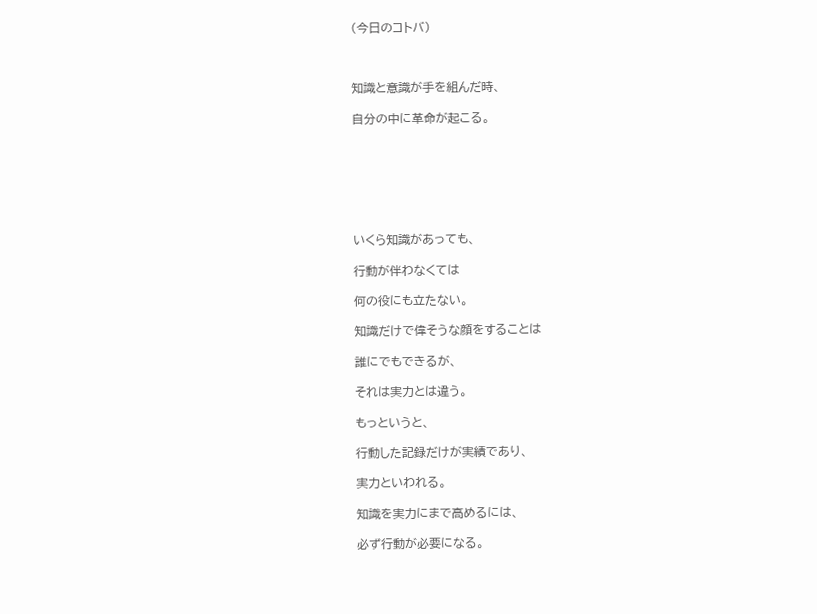(今日のコトバ)



知識と意識が手を組んだ時、

自分の中に革命が起こる。







いくら知識があっても、

行動が伴わなくては

何の役にも立たない。

知識だけで偉そうな顔をすることは

誰にでもできるが、

それは実力とは違う。

もっというと、

行動した記録だけが実績であり、

実力といわれる。

知識を実力にまで高めるには、

必ず行動が必要になる。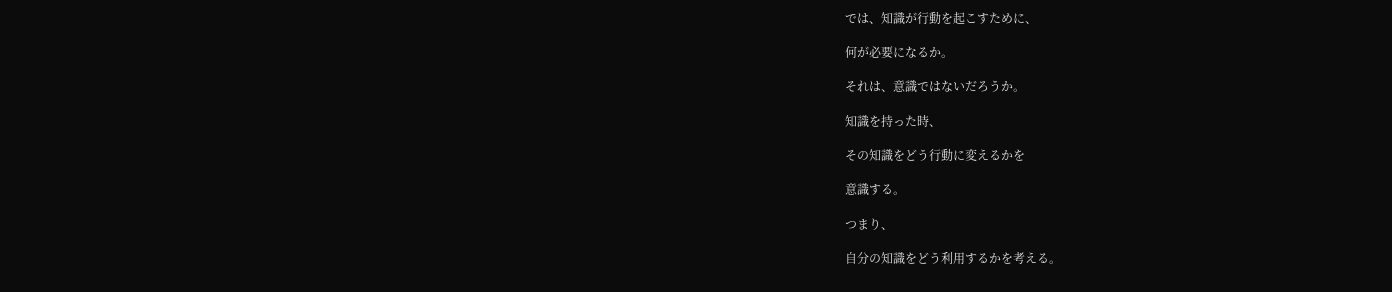では、知識が行動を起こすために、

何が必要になるか。

それは、意識ではないだろうか。

知識を持った時、

その知識をどう行動に変えるかを

意識する。

つまり、

自分の知識をどう利用するかを考える。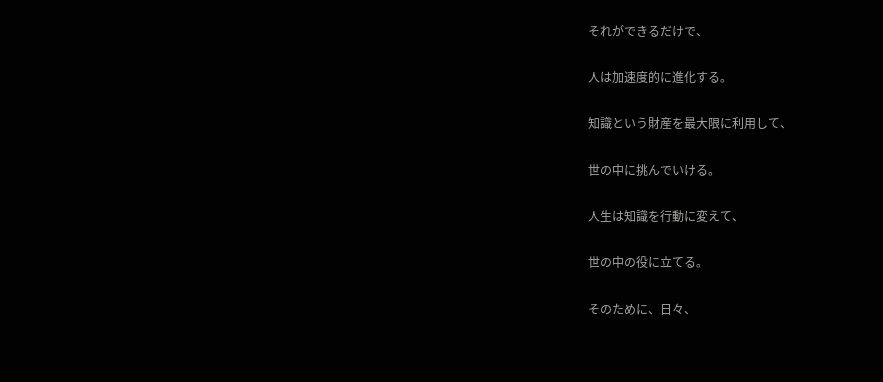それができるだけで、

人は加速度的に進化する。

知識という財産を最大限に利用して、

世の中に挑んでいける。

人生は知識を行動に変えて、

世の中の役に立てる。

そのために、日々、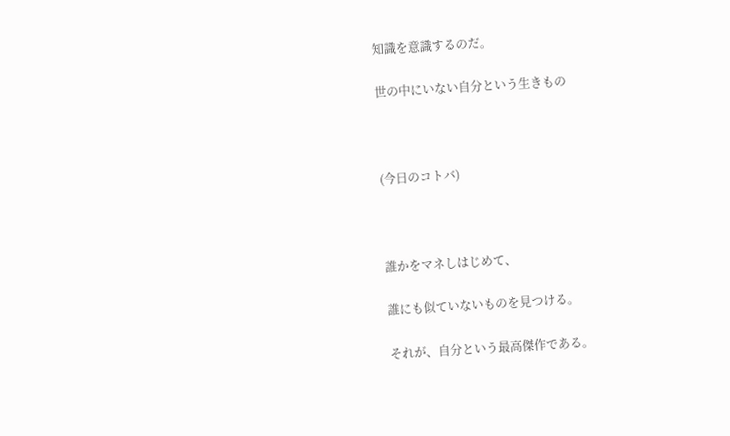知識を意識するのだ。

世の中にいない自分という生きもの



(今日のコトバ)



誰かをマネしはじめて、

誰にも似ていないものを見つける。

それが、自分という最高傑作である。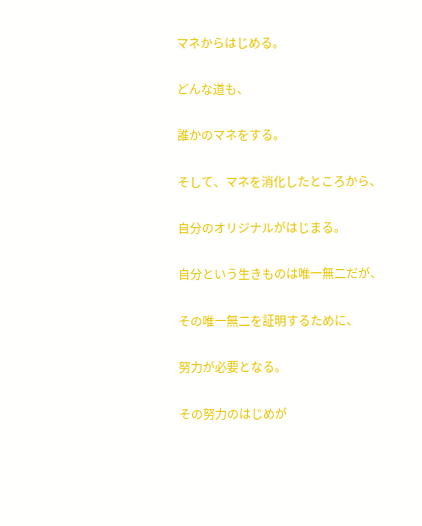マネからはじめる。

どんな道も、

誰かのマネをする。

そして、マネを消化したところから、

自分のオリジナルがはじまる。

自分という生きものは唯一無二だが、

その唯一無二を証明するために、

努力が必要となる。

その努力のはじめが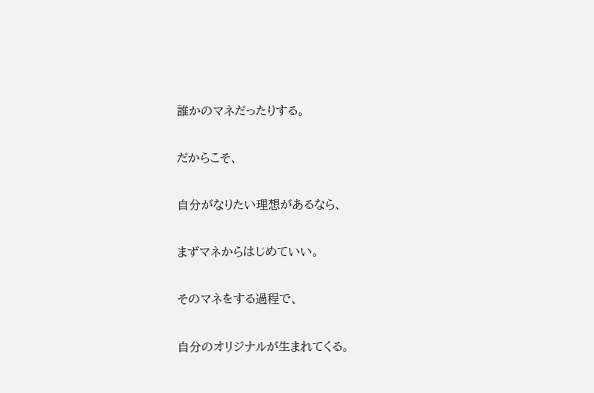誰かのマネだったりする。

だからこそ、

自分がなりたい理想があるなら、

まずマネからはじめていい。

そのマネをする過程で、

自分のオリジナルが生まれてくる。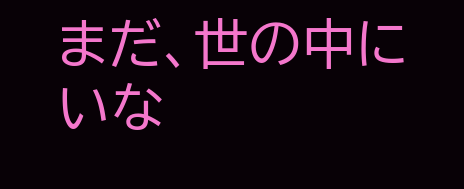まだ、世の中にいな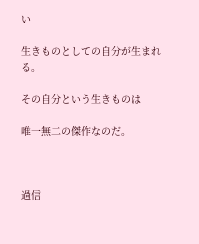い

生きものとしての自分が生まれる。

その自分という生きものは

唯一無二の傑作なのだ。



過信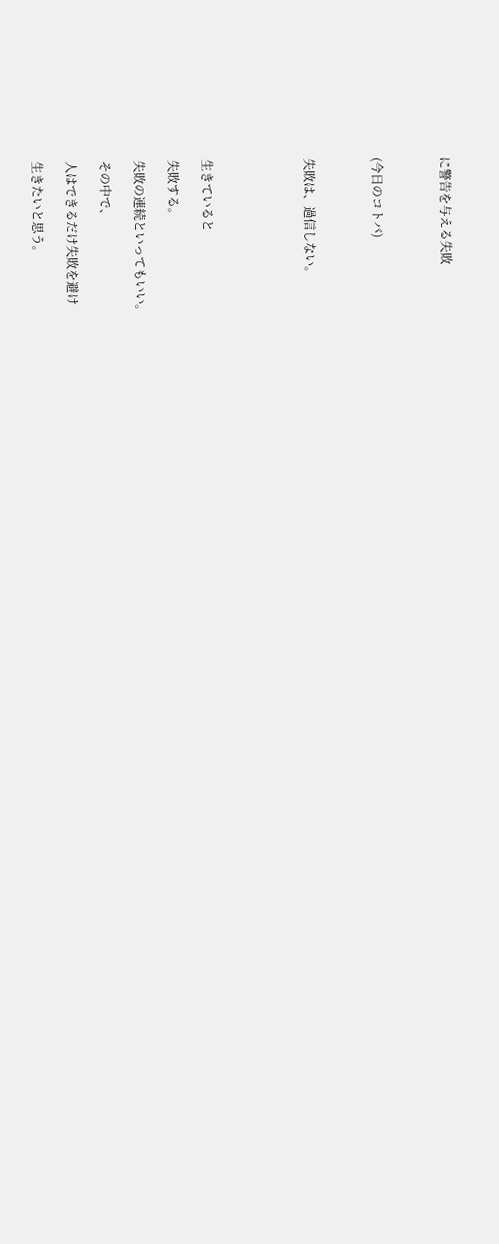に警告を与える失敗



(今日のコトバ)



失敗は、過信しない。





生きていると

失敗する。

失敗の連続といってもいい。

その中で、

人はできるだけ失敗を避け

生きたいと思う。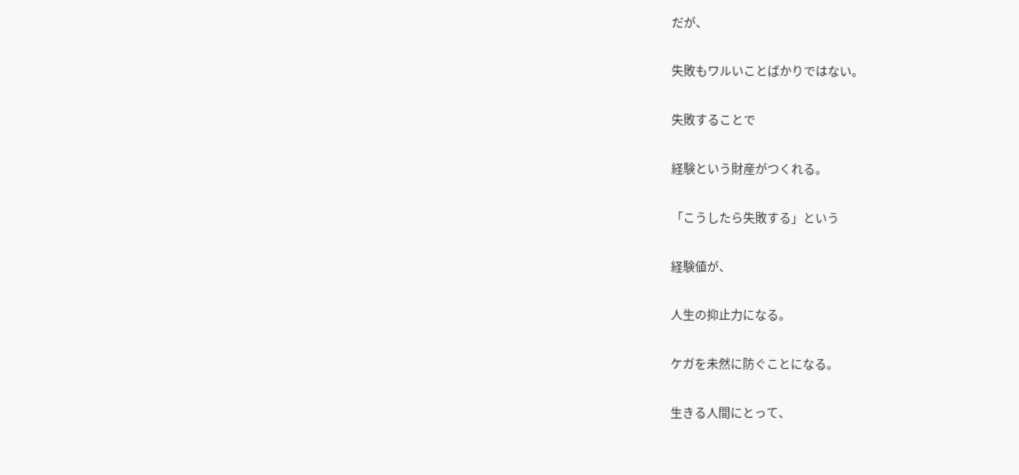だが、

失敗もワルいことばかりではない。

失敗することで

経験という財産がつくれる。

「こうしたら失敗する」という

経験値が、

人生の抑止力になる。

ケガを未然に防ぐことになる。

生きる人間にとって、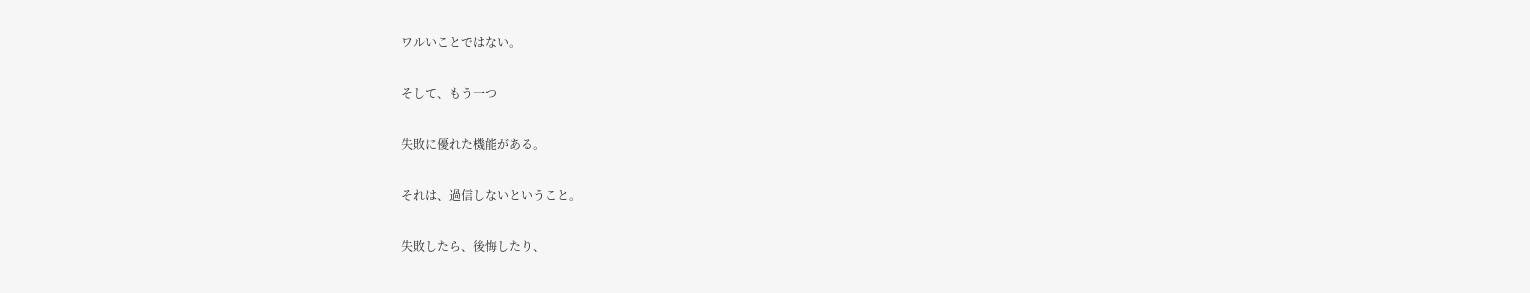ワルいことではない。

そして、もう一つ

失敗に優れた機能がある。

それは、過信しないということ。

失敗したら、後悔したり、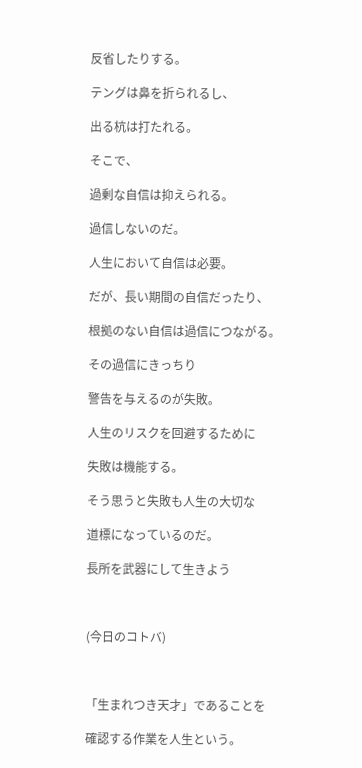反省したりする。

テングは鼻を折られるし、

出る杭は打たれる。

そこで、

過剰な自信は抑えられる。

過信しないのだ。

人生において自信は必要。

だが、長い期間の自信だったり、

根拠のない自信は過信につながる。

その過信にきっちり

警告を与えるのが失敗。

人生のリスクを回避するために

失敗は機能する。

そう思うと失敗も人生の大切な

道標になっているのだ。

長所を武器にして生きよう



(今日のコトバ)



「生まれつき天才」であることを

確認する作業を人生という。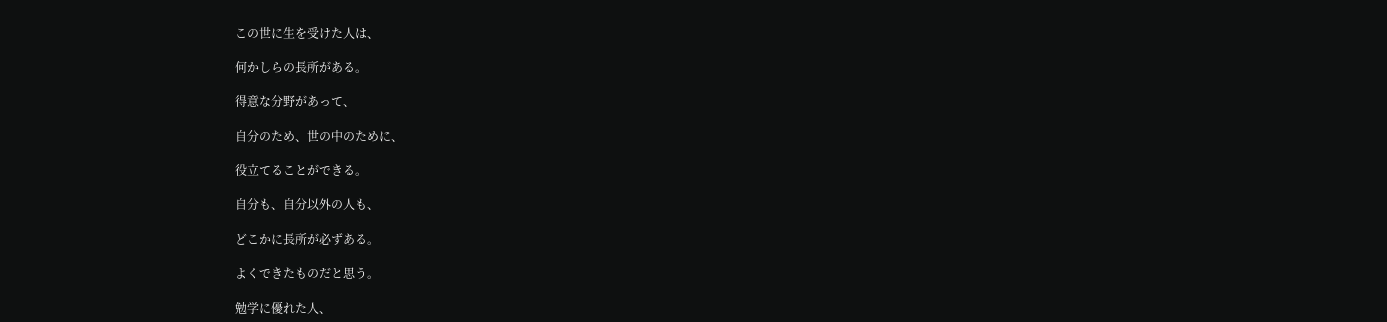この世に生を受けた人は、

何かしらの長所がある。

得意な分野があって、

自分のため、世の中のために、

役立てることができる。

自分も、自分以外の人も、

どこかに長所が必ずある。

よくできたものだと思う。

勉学に優れた人、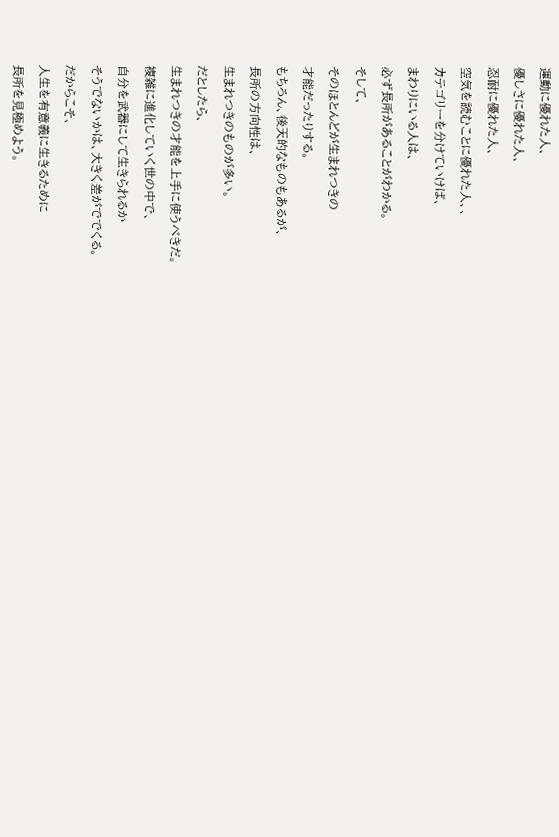運動に優れた人、

優しさに優れた人、

忍耐に優れた人、

空気を読むことに優れた人、、

カテゴリーを分けていけば、

まわりにいる人は、

必ず長所があることがわかる。

そして、

そのほとんどが生まれつきの

才能だったりする。

もちろん、後天的なものもあるが、

長所の方向性は、

生まれつきのものが多い。

だとしたら、

生まれつきの才能を上手に使うべきだ。

複雑に進化していく世の中で、

自分を武器にして生きられるか

そうでないかは、大きく差がででくる。

だからこそ、

人生を有意義に生きるために

長所を見極めよう。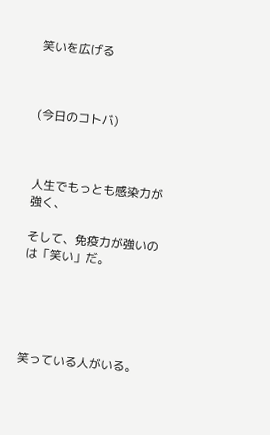笑いを広げる



(今日のコトバ)



人生でもっとも感染力が強く、

そして、免疫力が強いのは「笑い」だ。





笑っている人がいる。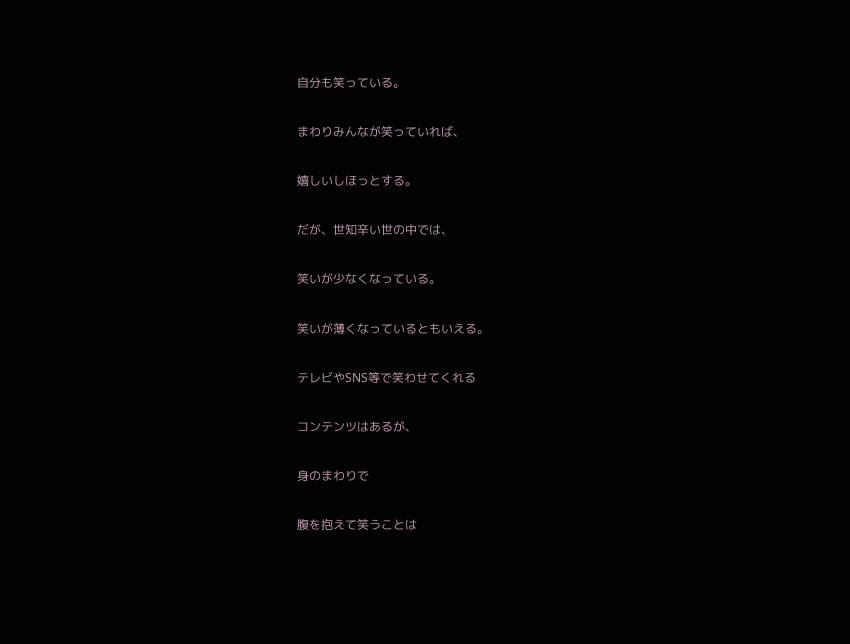自分も笑っている。

まわりみんなが笑っていれば、

嬉しいしほっとする。

だが、世知辛い世の中では、

笑いが少なくなっている。

笑いが薄くなっているともいえる。

テレビやSNS等で笑わせてくれる

コンテンツはあるが、

身のまわりで

腹を抱えて笑うことは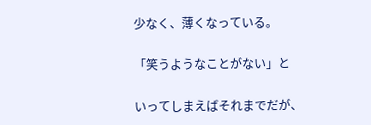少なく、薄くなっている。

「笑うようなことがない」と

いってしまえばそれまでだが、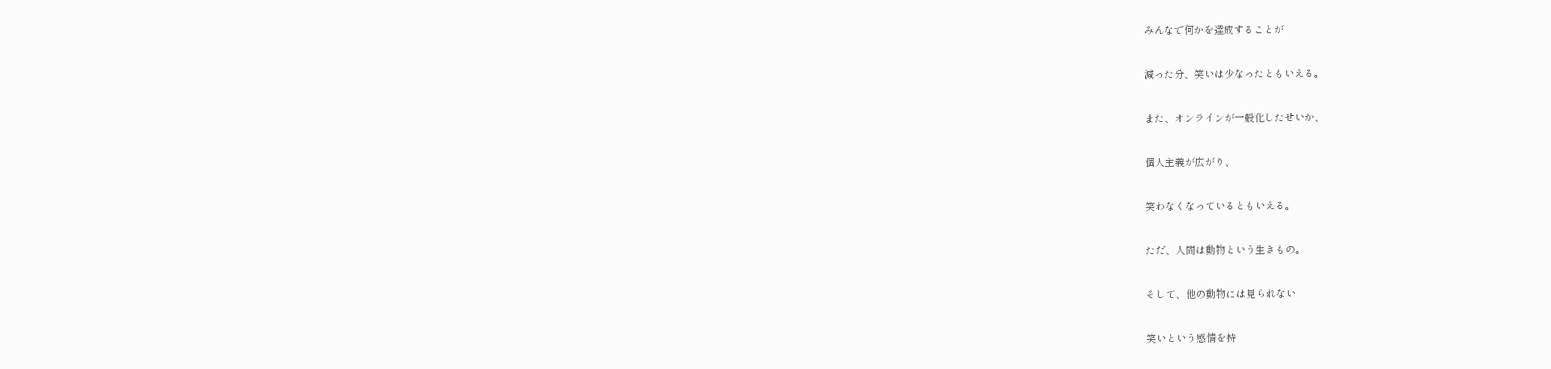みんなで何かを達成することが

減った分、笑いは少なったともいえる。

また、オンラインが一般化したせいか、

個人主義が広がり、

笑わなくなっているともいえる。

ただ、人間は動物という生きもの。

そして、他の動物には見られない

笑いという感情を持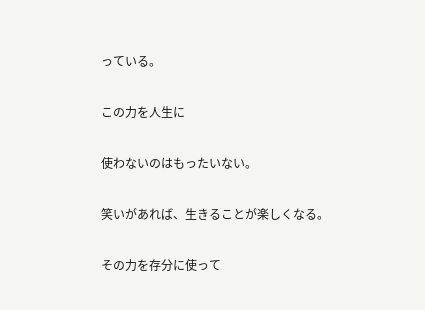っている。

この力を人生に

使わないのはもったいない。

笑いがあれば、生きることが楽しくなる。

その力を存分に使って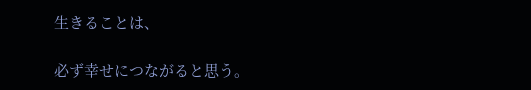生きることは、

必ず幸せにつながると思う。